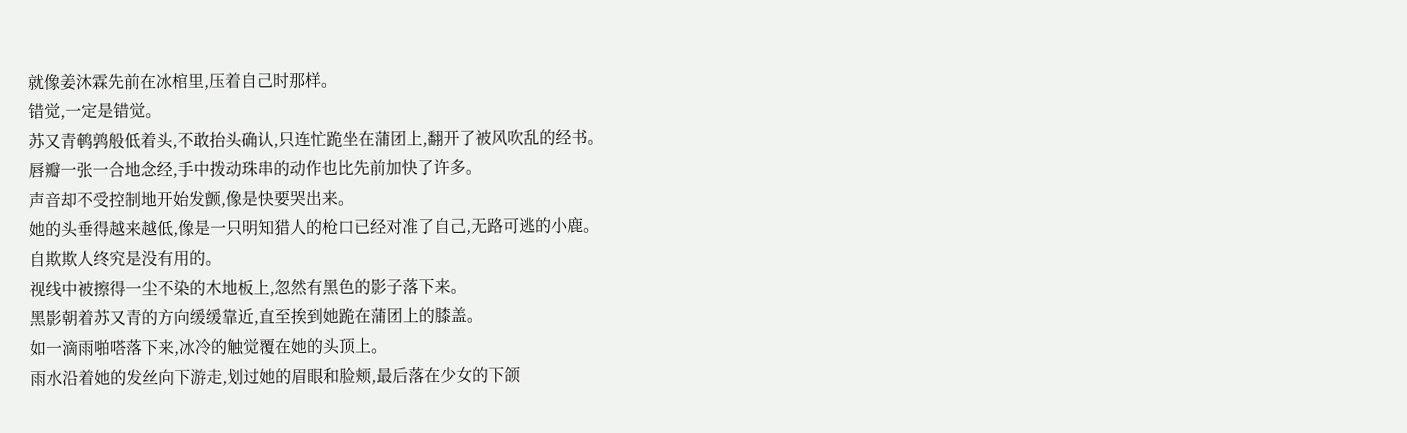就像姜沐霖先前在冰棺里,压着自己时那样。
错觉,一定是错觉。
苏又青鹌鹑般低着头,不敢抬头确认,只连忙跪坐在蒲团上,翻开了被风吹乱的经书。
唇瓣一张一合地念经,手中拨动珠串的动作也比先前加快了许多。
声音却不受控制地开始发颤,像是快要哭出来。
她的头垂得越来越低,像是一只明知猎人的枪口已经对准了自己,无路可逃的小鹿。
自欺欺人终究是没有用的。
视线中被擦得一尘不染的木地板上,忽然有黑色的影子落下来。
黑影朝着苏又青的方向缓缓靠近,直至挨到她跪在蒲团上的膝盖。
如一滴雨啪嗒落下来,冰冷的触觉覆在她的头顶上。
雨水沿着她的发丝向下游走,划过她的眉眼和脸颊,最后落在少女的下颌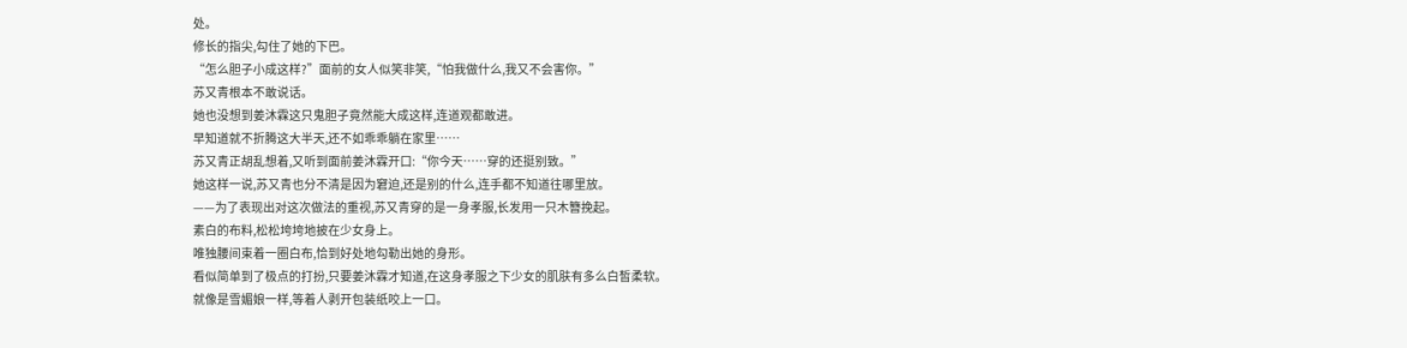处。
修长的指尖,勾住了她的下巴。
“怎么胆子小成这样?”面前的女人似笑非笑,“怕我做什么,我又不会害你。”
苏又青根本不敢说话。
她也没想到姜沐霖这只鬼胆子竟然能大成这样,连道观都敢进。
早知道就不折腾这大半天,还不如乖乖躺在家里……
苏又青正胡乱想着,又听到面前姜沐霖开口:“你今天……穿的还挺别致。”
她这样一说,苏又青也分不清是因为窘迫,还是别的什么,连手都不知道往哪里放。
——为了表现出对这次做法的重视,苏又青穿的是一身孝服,长发用一只木簪挽起。
素白的布料,松松垮垮地披在少女身上。
唯独腰间束着一圈白布,恰到好处地勾勒出她的身形。
看似简单到了极点的打扮,只要姜沐霖才知道,在这身孝服之下少女的肌肤有多么白皙柔软。
就像是雪媚娘一样,等着人剥开包装纸咬上一口。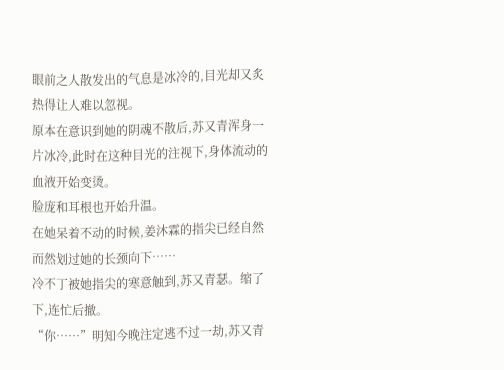眼前之人散发出的气息是冰冷的,目光却又炙热得让人难以忽视。
原本在意识到她的阴魂不散后,苏又青浑身一片冰冷,此时在这种目光的注视下,身体流动的血液开始变烫。
脸庞和耳根也开始升温。
在她呆着不动的时候,姜沐霖的指尖已经自然而然划过她的长颈向下……
冷不丁被她指尖的寒意触到,苏又青瑟。缩了下,连忙后撤。
“你……”明知今晚注定逃不过一劫,苏又青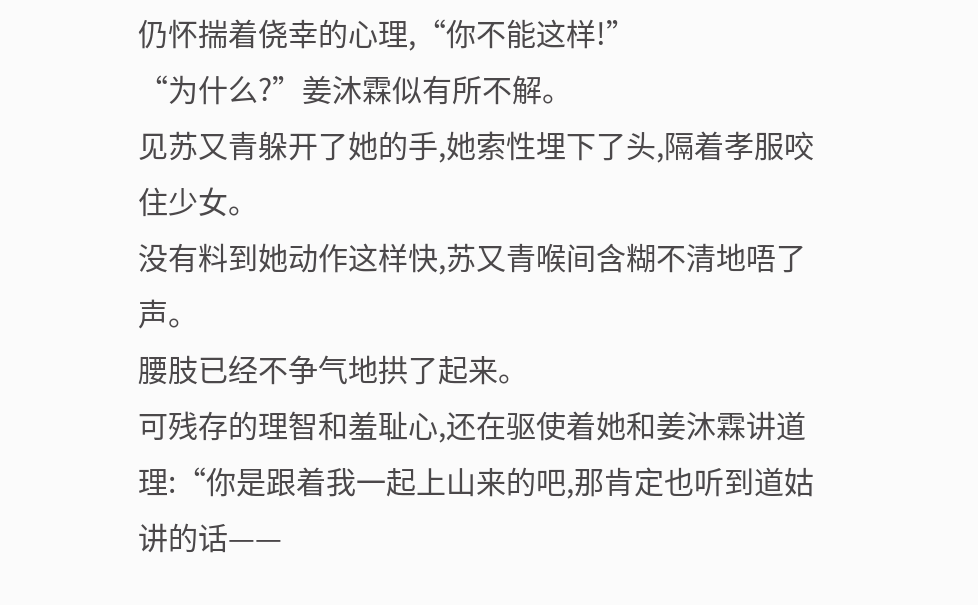仍怀揣着侥幸的心理,“你不能这样!”
“为什么?”姜沐霖似有所不解。
见苏又青躲开了她的手,她索性埋下了头,隔着孝服咬住少女。
没有料到她动作这样快,苏又青喉间含糊不清地唔了声。
腰肢已经不争气地拱了起来。
可残存的理智和羞耻心,还在驱使着她和姜沐霖讲道理:“你是跟着我一起上山来的吧,那肯定也听到道姑讲的话——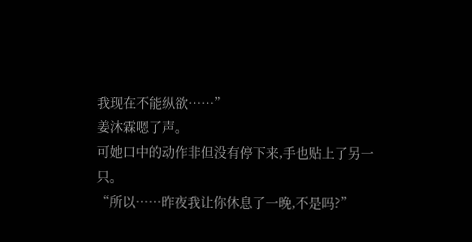我现在不能纵欲……”
姜沐霖嗯了声。
可她口中的动作非但没有停下来,手也贴上了另一只。
“所以……昨夜我让你休息了一晚,不是吗?”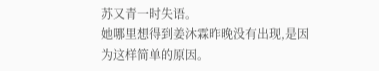苏又青一时失语。
她哪里想得到姜沐霖昨晚没有出现,是因为这样简单的原因。